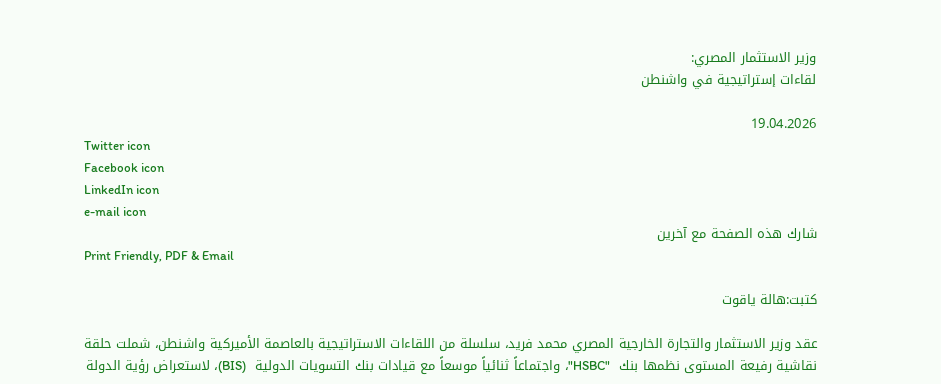وزير الاستثمار المصري:
لقاءات إستراتيجية في واشنطن

19.04.2026
Twitter icon
Facebook icon
LinkedIn icon
e-mail icon
شارك هذه الصفحة مع آخرين
Print Friendly, PDF & Email

كتبت:هالة ياقوت

عقد وزير الاستثمار والتجارة الخارجية المصري محمد فريد، سلسلة من اللقاءات الاستراتيجية بالعاصمة الأميركية واشنطن، شملت حلقة نقاشية رفيعة المستوى نظمها بنك  "HSBC"، واجتماعاً ثنائياً موسعاً مع قيادات بنك التسويات الدولية  (BIS)، لاستعراض رؤية الدولة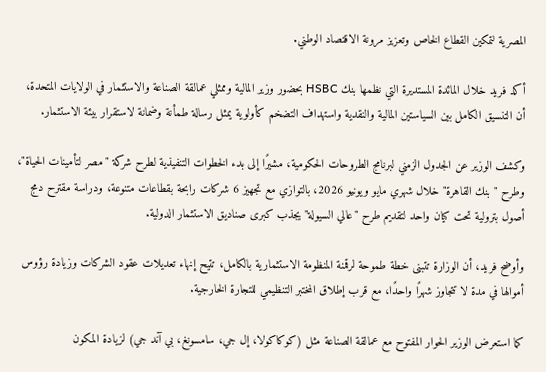المصرية لتمكين القطاع الخاص وتعزيز مرونة الاقتصاد الوطني.

أكد فريد خلال المائدة المستديرة التي نظمها بنك HSBC بحضور وزير المالية وممثلي عمالقة الصناعة والاستثمار في الولايات المتحدة، أن التنسيق الكامل بين السياستين المالية والنقدية واستهداف التضخم كأولوية يمثل رسالة طمأنة وضمانة لاستقرار بيئة الاستثمار.

وكشف الوزير عن الجدول الزمني لبرنامج الطروحات الحكومية، مشيرًا إلى بدء الخطوات التنفيذية لطرح شركة "مصر لتأمينات الحياة"، وطرح "بنك القاهرة" خلال شهري مايو ويونيو 2026، بالتوازي مع تجهيز 6 شركات رابحة بقطاعات متنوعة، ودراسة مقترح دمج أصول بترولية تحت كيان واحد لتقديم طرح "عالي السيولة" يجذب كبرى صناديق الاستثمار الدولية.

وأوضح فريد، أن الوزارة تتبنى خطة طموحة لرقمنة المنظومة الاستثمارية بالكامل، تتيح إنهاء تعديلات عقود الشركات وزيادة رؤوس أموالها في مدة لا تتجاوز شهرًا واحدًا، مع قرب إطلاق المختبر التنظيمي للتجارة الخارجية.

كما استعرض الوزير الحوار المفتوح مع عمالقة الصناعة مثل (كوكاكولا، إل جي، سامسونغ، بي آند جي) لزيادة المكون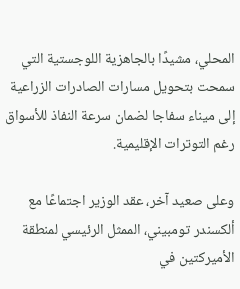المحلي، مشيدًا بالجاهزية اللوجستية التي سمحت بتحويل مسارات الصادرات الزراعية إلى ميناء سفاجا لضمان سرعة النفاذ للأسواق رغم التوترات الإقليمية.

وعلى صعيد آخر، عقد الوزير اجتماعًا مع ألكسندر تومبيني، الممثل الرئيسي لمنطقة الأميركتين في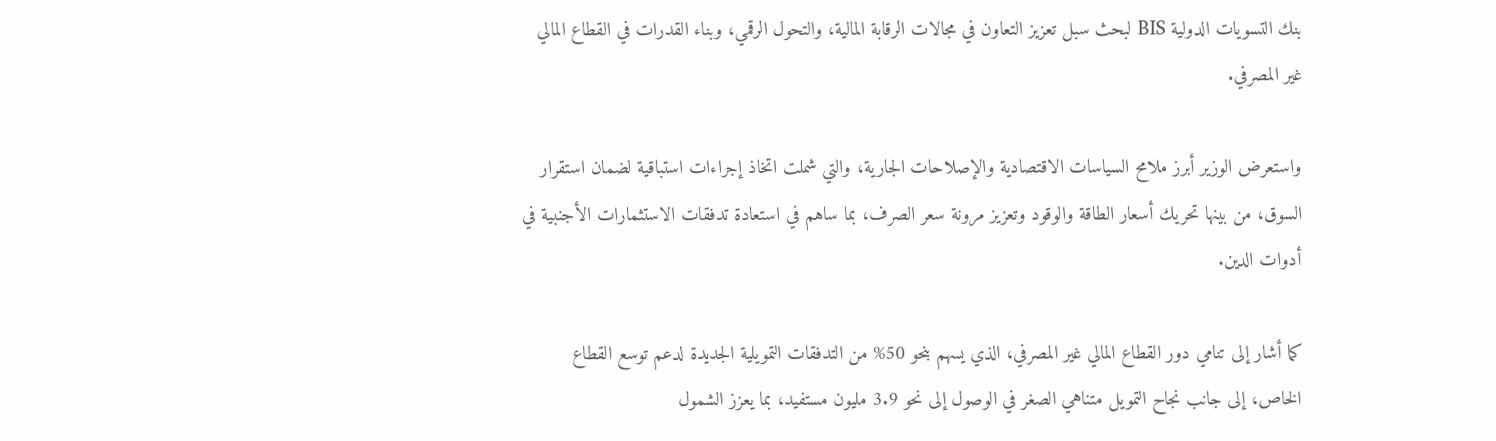بنك التسويات الدولية BIS لبحث سبل تعزيز التعاون في مجالات الرقابة المالية، والتحول الرقمي، وبناء القدرات في القطاع المالي غير المصرفي.

واستعرض الوزير أبرز ملامح السياسات الاقتصادية والإصلاحات الجارية، والتي شملت اتخاذ إجراءات استباقية لضمان استقرار السوق، من بينها تحريك أسعار الطاقة والوقود وتعزيز مرونة سعر الصرف، بما ساهم في استعادة تدفقات الاستثمارات الأجنبية في أدوات الدين.

كما أشار إلى تنامي دور القطاع المالي غير المصرفي، الذي يسهم بنحو 50% من التدفقات التمويلية الجديدة لدعم توسع القطاع الخاص، إلى جانب نجاح التمويل متناهي الصغر في الوصول إلى نحو 3.9 مليون مستفيد، بما يعزز الشمول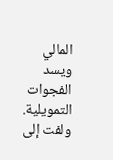المالي ويسد الفجوات التمويلية. ولفت إلى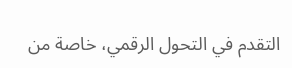التقدم في التحول الرقمي، خاصة من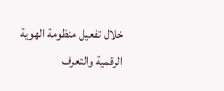خلال تفعيل منظومة الهوية الرقمية والتعرف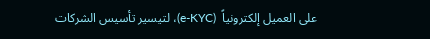على العميل إلكترونياً  (e-KYC)، لتيسير تأسيس الشركات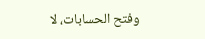وفتح الحسابات، لا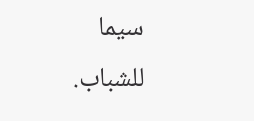سيما للشباب.